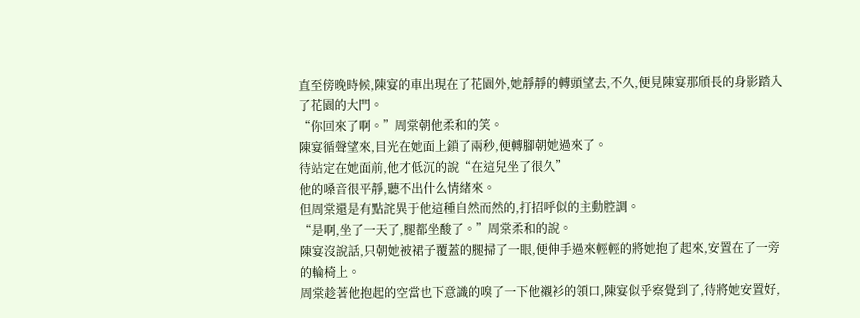直至傍晚時候,陳宴的車出現在了花園外,她靜靜的轉頭望去,不久,便見陳宴那頎長的身影踏入了花園的大門。
“你回來了啊。”周棠朝他柔和的笑。
陳宴循聲望來,目光在她面上鎖了兩秒,便轉腳朝她過來了。
待站定在她面前,他才低沉的說“在這兒坐了很久”
他的嗓音很平靜,聽不出什么情緒來。
但周棠還是有點詫異于他這種自然而然的,打招呼似的主動腔調。
“是啊,坐了一天了,腿都坐酸了。”周棠柔和的說。
陳宴沒說話,只朝她被裙子覆蓋的腿掃了一眼,便伸手過來輕輕的將她抱了起來,安置在了一旁的輪椅上。
周棠趁著他抱起的空當也下意識的嗅了一下他襯衫的領口,陳宴似乎察覺到了,待將她安置好,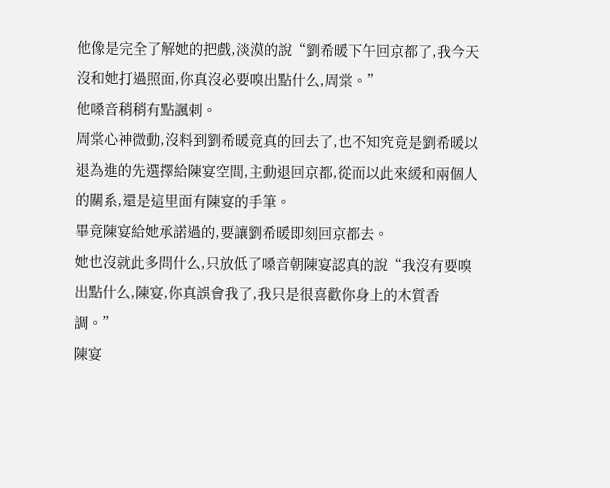他像是完全了解她的把戲,淡漠的說“劉希暖下午回京都了,我今天沒和她打過照面,你真沒必要嗅出點什么,周棠。”
他嗓音稍稍有點諷刺。
周棠心神微動,沒料到劉希暖竟真的回去了,也不知究竟是劉希暖以退為進的先選擇給陳宴空間,主動退回京都,從而以此來緩和兩個人的關系,還是這里面有陳宴的手筆。
畢竟陳宴給她承諾過的,要讓劉希暖即刻回京都去。
她也沒就此多問什么,只放低了嗓音朝陳宴認真的說“我沒有要嗅出點什么,陳宴,你真誤會我了,我只是很喜歡你身上的木質香調。”
陳宴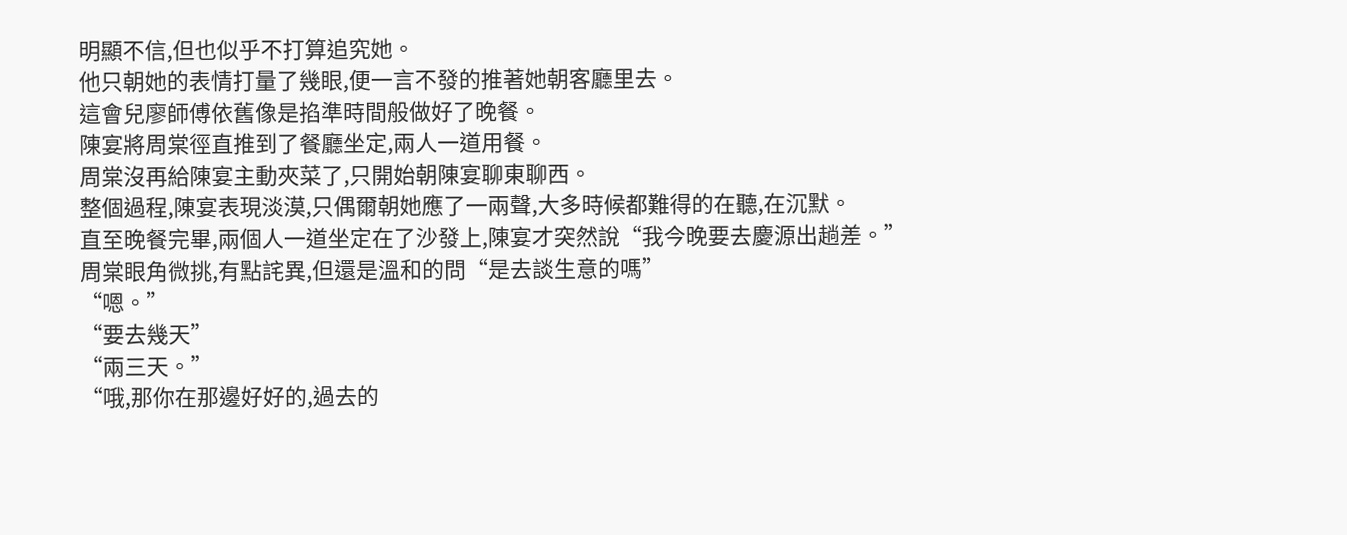明顯不信,但也似乎不打算追究她。
他只朝她的表情打量了幾眼,便一言不發的推著她朝客廳里去。
這會兒廖師傅依舊像是掐準時間般做好了晚餐。
陳宴將周棠徑直推到了餐廳坐定,兩人一道用餐。
周棠沒再給陳宴主動夾菜了,只開始朝陳宴聊東聊西。
整個過程,陳宴表現淡漠,只偶爾朝她應了一兩聲,大多時候都難得的在聽,在沉默。
直至晚餐完畢,兩個人一道坐定在了沙發上,陳宴才突然說“我今晚要去慶源出趟差。”
周棠眼角微挑,有點詫異,但還是溫和的問“是去談生意的嗎”
“嗯。”
“要去幾天”
“兩三天。”
“哦,那你在那邊好好的,過去的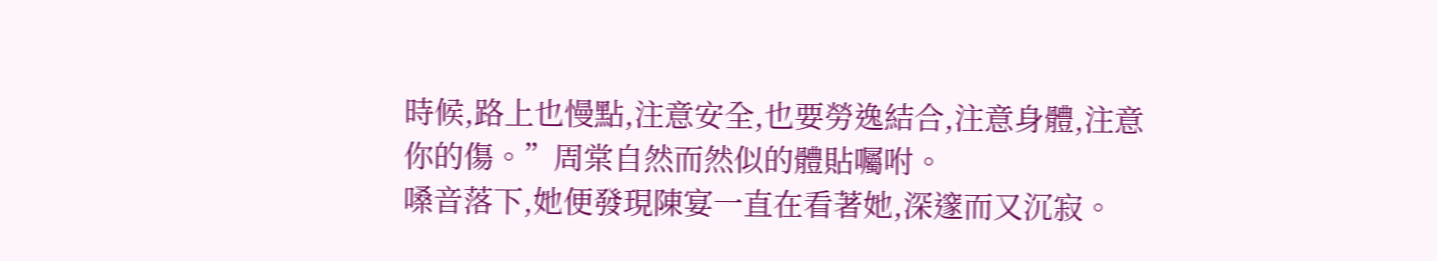時候,路上也慢點,注意安全,也要勞逸結合,注意身體,注意你的傷。”周棠自然而然似的體貼囑咐。
嗓音落下,她便發現陳宴一直在看著她,深邃而又沉寂。